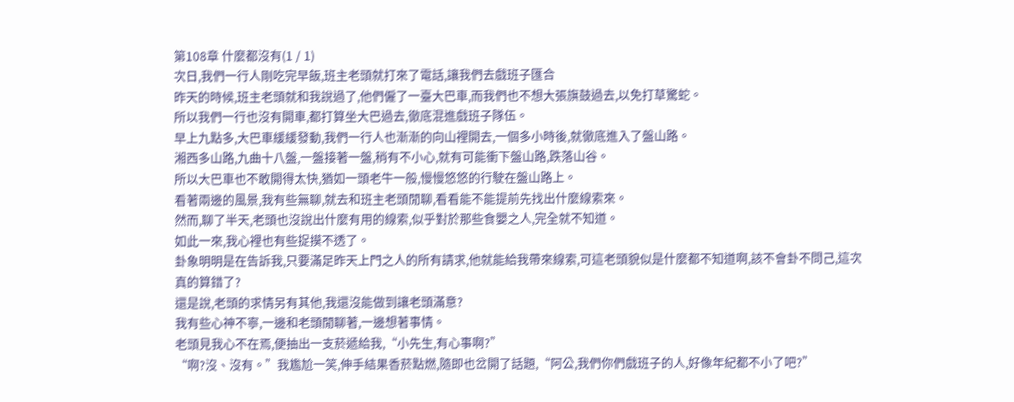第108章 什麼都沒有(1 / 1)
次日,我們一行人剛吃完早飯,班主老頭就打來了電話,讓我們去戲班子匯合
昨天的時候,班主老頭就和我說過了,他們僱了一臺大巴車,而我們也不想大張旗鼓過去,以免打草驚蛇。
所以我們一行也沒有開車,都打算坐大巴過去,徹底混進戲班子隊伍。
早上九點多,大巴車緩緩發動,我們一行人也漸漸的向山裡開去,一個多小時後,就徹底進入了盤山路。
湘西多山路,九曲十八盤,一盤接著一盤,稍有不小心,就有可能衝下盤山路,跌落山谷。
所以大巴車也不敢開得太快,猶如一頭老牛一般,慢慢悠悠的行駛在盤山路上。
看著兩邊的風景,我有些無聊,就去和班主老頭閒聊,看看能不能提前先找出什麼線索來。
然而,聊了半天,老頭也沒說出什麼有用的線索,似乎對於那些食嬰之人,完全就不知道。
如此一來,我心裡也有些捉摸不透了。
卦象明明是在告訴我,只要滿足昨天上門之人的所有請求,他就能給我帶來線索,可這老頭貌似是什麼都不知道啊,該不會卦不問己,這次真的算錯了?
還是說,老頭的求情另有其他,我還沒能做到讓老頭滿意?
我有些心神不寧,一邊和老頭閒聊著,一邊想著事情。
老頭見我心不在焉,便抽出一支菸遞給我,“小先生,有心事啊?”
“啊?沒、沒有。”我尷尬一笑,伸手結果香菸點燃,隨即也岔開了話題,“阿公,我們你們戲班子的人,好像年紀都不小了吧?”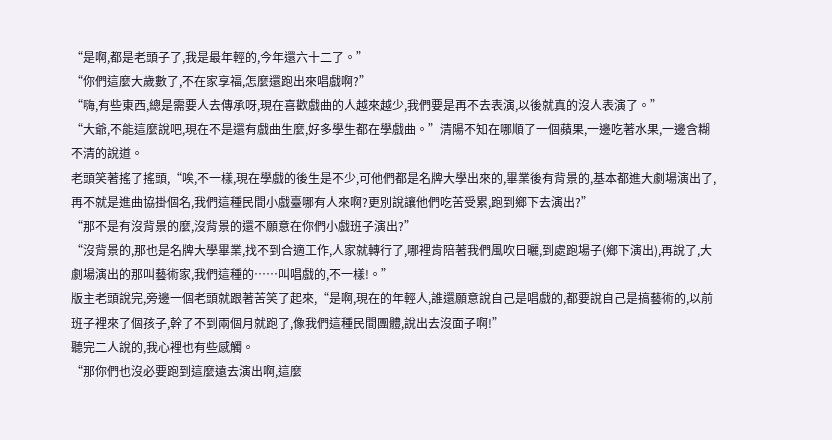“是啊,都是老頭子了,我是最年輕的,今年還六十二了。”
“你們這麼大歲數了,不在家享福,怎麼還跑出來唱戲啊?”
“嗨,有些東西,總是需要人去傳承呀,現在喜歡戲曲的人越來越少,我們要是再不去表演,以後就真的沒人表演了。”
“大爺,不能這麼說吧,現在不是還有戲曲生麼,好多學生都在學戲曲。”清陽不知在哪順了一個蘋果,一邊吃著水果,一邊含糊不清的說道。
老頭笑著搖了搖頭,“唉,不一樣,現在學戲的後生是不少,可他們都是名牌大學出來的,畢業後有背景的,基本都進大劇場演出了,再不就是進曲協掛個名,我們這種民間小戲臺哪有人來啊?更別說讓他們吃苦受累,跑到鄉下去演出?”
“那不是有沒背景的麼,沒背景的還不願意在你們小戲班子演出?”
“沒背景的,那也是名牌大學畢業,找不到合適工作,人家就轉行了,哪裡肯陪著我們風吹日曬,到處跑場子(鄉下演出),再說了,大劇場演出的那叫藝術家,我們這種的……叫唱戲的,不一樣!。”
版主老頭說完,旁邊一個老頭就跟著苦笑了起來,“是啊,現在的年輕人,誰還願意說自己是唱戲的,都要說自己是搞藝術的,以前班子裡來了個孩子,幹了不到兩個月就跑了,像我們這種民間團體,說出去沒面子啊!”
聽完二人說的,我心裡也有些感觸。
“那你們也沒必要跑到這麼遠去演出啊,這麼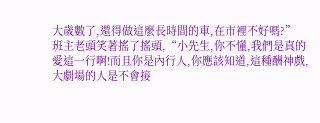大歲數了,還得做這麼長時間的車,在市裡不好嗎?”
班主老頭笑著搖了搖頭,“小先生,你不懂,我們是真的愛這一行啊!而且你是內行人,你應該知道,這種酬神戲,大劇場的人是不會接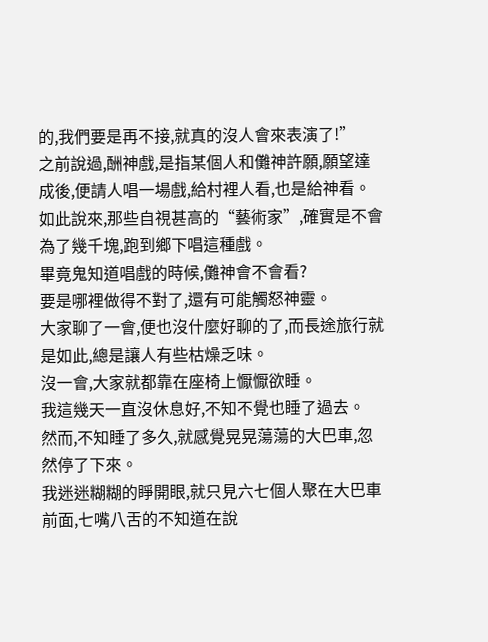的,我們要是再不接,就真的沒人會來表演了!”
之前說過,酬神戲,是指某個人和儺神許願,願望達成後,便請人唱一場戲,給村裡人看,也是給神看。
如此說來,那些自視甚高的“藝術家”,確實是不會為了幾千塊,跑到鄉下唱這種戲。
畢竟鬼知道唱戲的時候,儺神會不會看?
要是哪裡做得不對了,還有可能觸怒神靈。
大家聊了一會,便也沒什麼好聊的了,而長途旅行就是如此,總是讓人有些枯燥乏味。
沒一會,大家就都靠在座椅上懨懨欲睡。
我這幾天一直沒休息好,不知不覺也睡了過去。
然而,不知睡了多久,就感覺晃晃蕩蕩的大巴車,忽然停了下來。
我迷迷糊糊的睜開眼,就只見六七個人聚在大巴車前面,七嘴八舌的不知道在說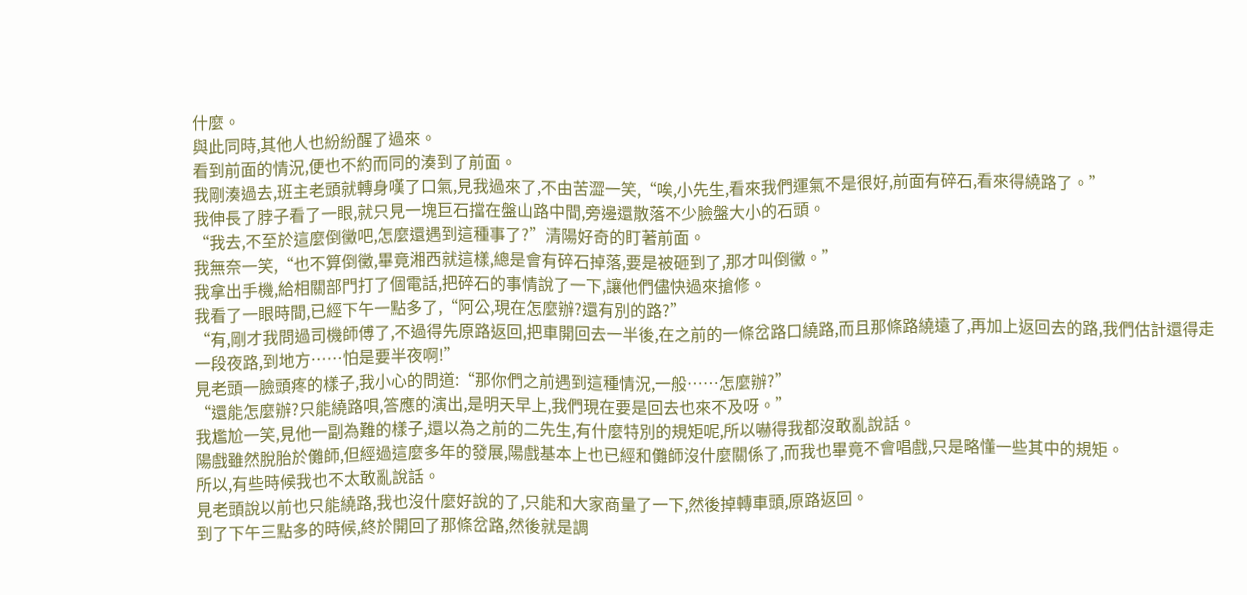什麼。
與此同時,其他人也紛紛醒了過來。
看到前面的情況,便也不約而同的湊到了前面。
我剛湊過去,班主老頭就轉身嘆了口氣,見我過來了,不由苦澀一笑,“唉,小先生,看來我們運氣不是很好,前面有碎石,看來得繞路了。”
我伸長了脖子看了一眼,就只見一塊巨石擋在盤山路中間,旁邊還散落不少臉盤大小的石頭。
“我去,不至於這麼倒黴吧,怎麼還遇到這種事了?”清陽好奇的盯著前面。
我無奈一笑,“也不算倒黴,畢竟湘西就這樣,總是會有碎石掉落,要是被砸到了,那才叫倒黴。”
我拿出手機,給相關部門打了個電話,把碎石的事情說了一下,讓他們儘快過來搶修。
我看了一眼時間,已經下午一點多了,“阿公,現在怎麼辦?還有別的路?”
“有,剛才我問過司機師傅了,不過得先原路返回,把車開回去一半後,在之前的一條岔路口繞路,而且那條路繞遠了,再加上返回去的路,我們估計還得走一段夜路,到地方……怕是要半夜啊!”
見老頭一臉頭疼的樣子,我小心的問道:“那你們之前遇到這種情況,一般……怎麼辦?”
“還能怎麼辦?只能繞路唄,答應的演出,是明天早上,我們現在要是回去也來不及呀。”
我尷尬一笑,見他一副為難的樣子,還以為之前的二先生,有什麼特別的規矩呢,所以嚇得我都沒敢亂說話。
陽戲雖然脫胎於儺師,但經過這麼多年的發展,陽戲基本上也已經和儺師沒什麼關係了,而我也畢竟不會唱戲,只是略懂一些其中的規矩。
所以,有些時候我也不太敢亂說話。
見老頭說以前也只能繞路,我也沒什麼好說的了,只能和大家商量了一下,然後掉轉車頭,原路返回。
到了下午三點多的時候,終於開回了那條岔路,然後就是調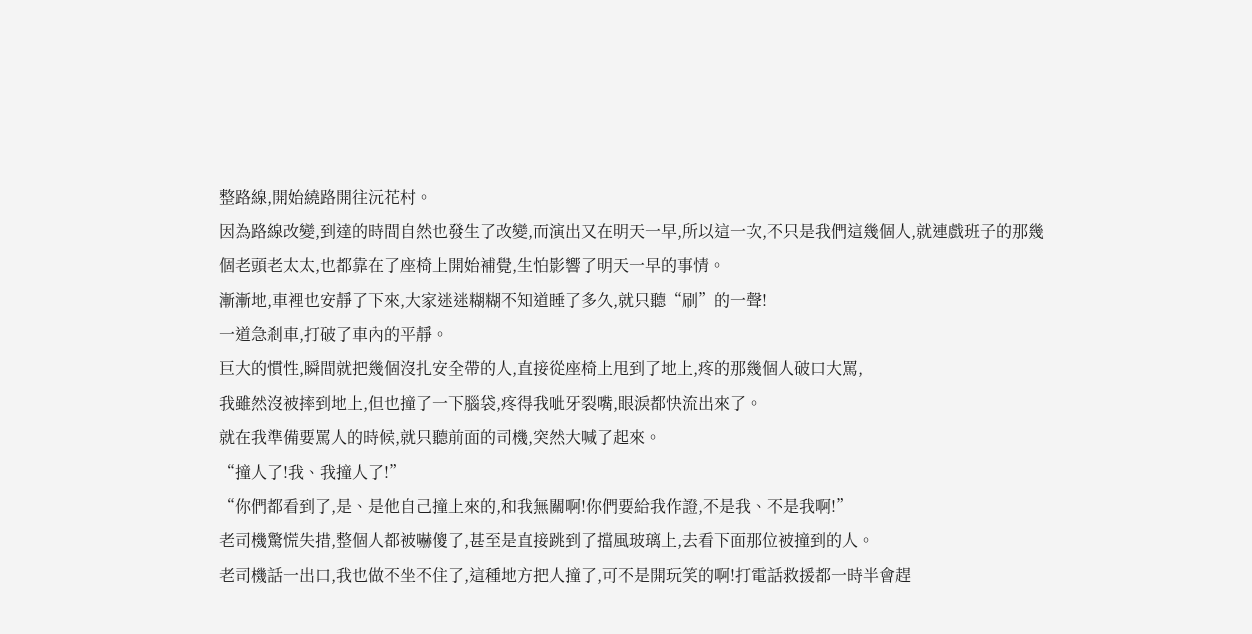整路線,開始繞路開往沅花村。
因為路線改變,到達的時間自然也發生了改變,而演出又在明天一早,所以這一次,不只是我們這幾個人,就連戲班子的那幾個老頭老太太,也都靠在了座椅上開始補覺,生怕影響了明天一早的事情。
漸漸地,車裡也安靜了下來,大家迷迷糊糊不知道睡了多久,就只聽“刷”的一聲!
一道急剎車,打破了車內的平靜。
巨大的慣性,瞬間就把幾個沒扎安全帶的人,直接從座椅上甩到了地上,疼的那幾個人破口大罵,
我雖然沒被摔到地上,但也撞了一下腦袋,疼得我呲牙裂嘴,眼淚都快流出來了。
就在我準備要罵人的時候,就只聽前面的司機,突然大喊了起來。
“撞人了!我、我撞人了!”
“你們都看到了,是、是他自己撞上來的,和我無關啊!你們要給我作證,不是我、不是我啊!”
老司機驚慌失措,整個人都被嚇傻了,甚至是直接跳到了擋風玻璃上,去看下面那位被撞到的人。
老司機話一出口,我也做不坐不住了,這種地方把人撞了,可不是開玩笑的啊!打電話救援都一時半會趕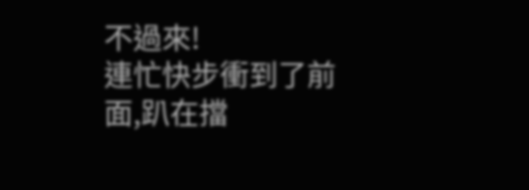不過來!
連忙快步衝到了前面,趴在擋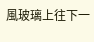風玻璃上往下一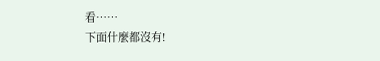看……
下面什麼都沒有!